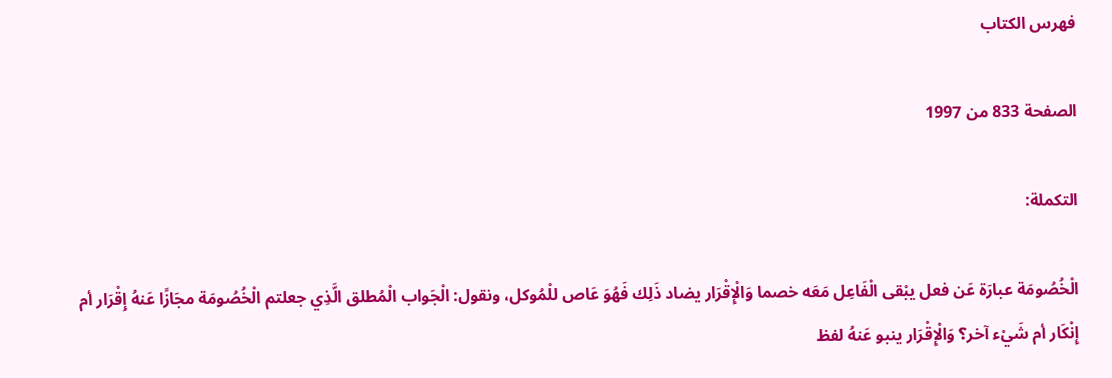فهرس الكتاب

الصفحة 833 من 1997

التكملة:

الْخُصُومَة عبارَة عَن فعل يبْقى الْفَاعِل مَعَه خصما وَالْإِقْرَار يضاد ذَلِك فَهُوَ عَاص للْمُوكل، ونقول: الْجَواب الْمُطلق الَّذِي جعلتم الْخُصُومَة مجَازًا عَنهُ إِقْرَار أم إِنْكَار أم شَيْء آخر؟ وَالْإِقْرَار ينبو عَنهُ لفظ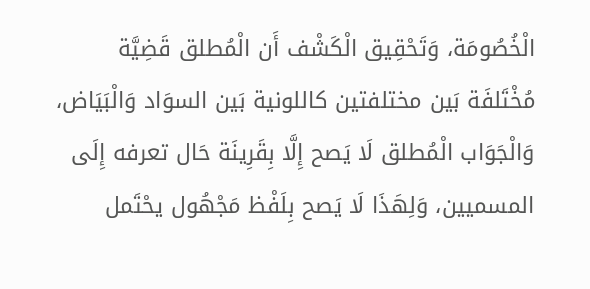الْخُصُومَة، وَتَحْقِيق الْكَشْف أَن الْمُطلق قَضِيَّة مُخْتَلفَة بَين مختلفتين كاللونية بَين السوَاد وَالْبَيَاض، وَالْجَوَاب الْمُطلق لَا يَصح إِلَّا بِقَرِينَة حَال تعرفه إِلَى المسميين، وَلِهَذَا لَا يَصح بِلَفْظ مَجْهُول يحْتَمل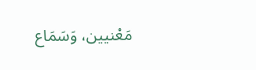مَعْنيين، وَسَمَاع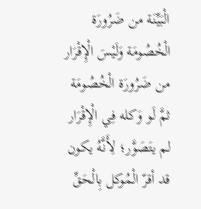الْبَيِّنَة من ضَرُورَة الْخُصُومَة وَلَيْسَ الْإِقْرَار من ضَرُورَة الْخُصُومَة ثمَّ لَو وَكله فِي الْإِقْرَار لم يتَصَوَّر؛ لِأَنَّهُ يكون قد أقرّ الْمُوكل بِالْحَقِّ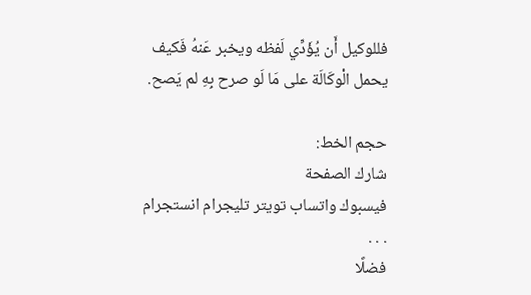فللوكيل أَن يُؤَدِّي لَفظه ويخبر عَنهُ فَكيف يحمل الْوكَالَة على مَا لَو صرح بِهِ لم يَصح.

حجم الخط:
شارك الصفحة
فيسبوك واتساب تويتر تليجرام انستجرام
. . .
فضلًا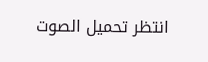انتظر تحميل الصوت